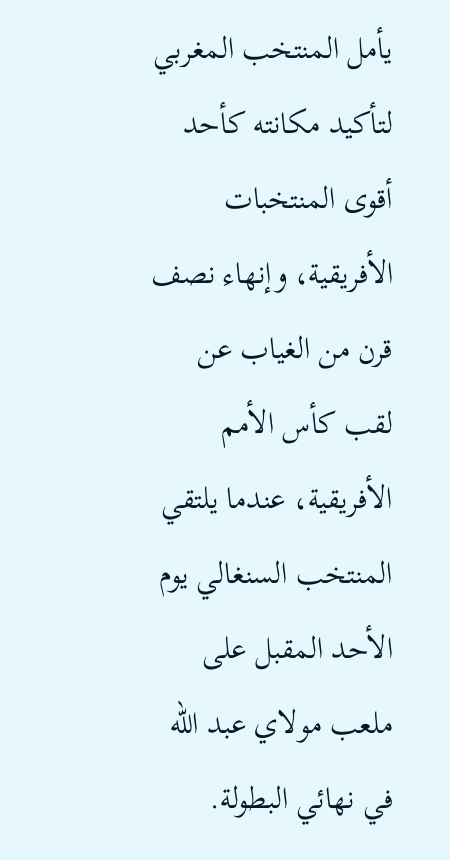يأمل المنتخب المغربي لتأكيد مكانته كأحد أقوى المنتخبات الأفريقية، وإنهاء نصف قرن من الغياب عن لقب كأس الأمم الأفريقية، عندما يلتقي المنتخب السنغالي يوم الأحد المقبل على ملعب مولاي عبد الله في نهائي البطولة.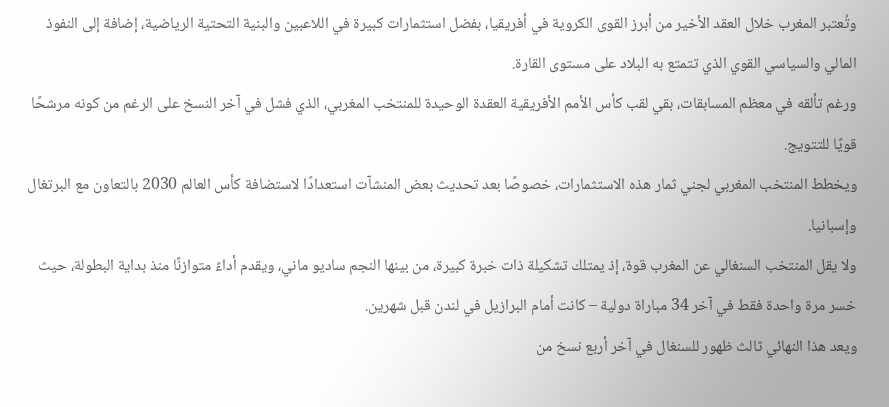وتُعتبر المغرب خلال العقد الأخير من أبرز القوى الكروية في أفريقيا، بفضل استثمارات كبيرة في اللاعبين والبنية التحتية الرياضية، إضافة إلى النفوذ المالي والسياسي القوي الذي تتمتع به البلاد على مستوى القارة.
ورغم تألقه في معظم المسابقات، بقي لقب كأس الأمم الأفريقية العقدة الوحيدة للمنتخب المغربي، الذي فشل في آخر النسخ على الرغم من كونه مرشحًا قويًا للتتويج.
ويخطط المنتخب المغربي لجني ثمار هذه الاستثمارات، خصوصًا بعد تحديث بعض المنشآت استعدادًا لاستضافة كأس العالم 2030 بالتعاون مع البرتغال وإسبانيا.
ولا يقل المنتخب السنغالي عن المغرب قوة، إذ يمتلك تشكيلة ذات خبرة كبيرة، من بينها النجم ساديو ماني، ويقدم أداءً متوازنًا منذ بداية البطولة، حيث خسر مرة واحدة فقط في آخر 34 مباراة دولية – كانت أمام البرازيل في لندن قبل شهرين.
ويعد هذا النهائي ثالث ظهور للسنغال في آخر أربع نسخ من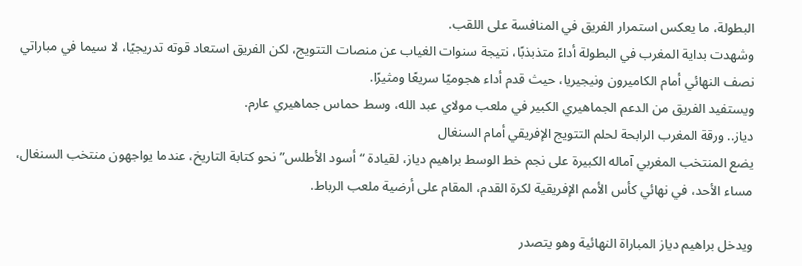البطولة، ما يعكس استمرار الفريق في المنافسة على اللقب.
وشهدت بداية المغرب في البطولة أداءً متذبذبًا، نتيجة سنوات الغياب عن منصات التتويج، لكن الفريق استعاد قوته تدريجيًا، لا سيما في مباراتي نصف النهائي أمام الكاميرون ونيجيريا، حيث قدم أداء هجوميًا سريعًا ومثيرًا.
ويستفيد الفريق من الدعم الجماهيري الكبير في ملعب مولاي عبد الله، وسط حماس جماهيري عارم.
دياز.. ورقة المغرب الرابحة لحلم التتويج الإفريقي أمام السنغال
يضع المنتخب المغربي آماله الكبيرة على نجم خط الوسط براهيم دياز، لقيادة “أسود الأطلس” نحو كتابة التاريخ، عندما يواجهون منتخب السنغال، مساء الأحد، في نهائي كأس الأمم الإفريقية لكرة القدم، المقام على أرضية ملعب الرباط.

ويدخل براهيم دياز المباراة النهائية وهو يتصدر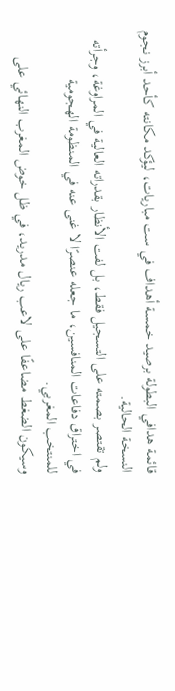قائمة هدافي البطولة برصيد خمسة أهداف في ست مباريات، ليؤكد مكانته كأحد أبرز نجوم النسخة الحالية.
ولم تقتصر بصمته على التسجيل فقط، بل لفت الأنظار بقدراته العالية في المراوغة، وجرأته في اختراق دفاعات المنافسين، ما جعله عنصرًا لا غنى عنه في المنظومة الهجومية للمنتخب المغربي.
وسيكون الضغط مضاعفًا على لاعب ريال مدريد، في ظل خوض المغرب النهائي على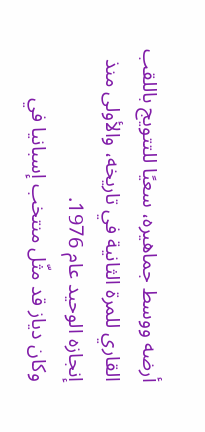أرضه ووسط جماهيره، سعيًا للتتويج باللقب القاري للمرة الثانية في تاريخه، والأولى منذ إنجازه الوحيد عام 1976.
وكان دياز قد مثّل منتخب إسبانيا في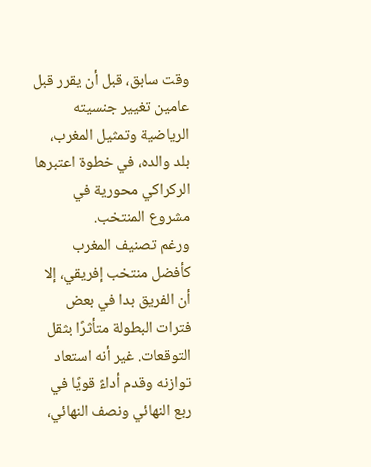وقت سابق، قبل أن يقرر قبل عامين تغيير جنسيته الرياضية وتمثيل المغرب، بلد والده، في خطوة اعتبرها الركراكي محورية في مشروع المنتخب.
ورغم تصنيف المغرب كأفضل منتخب إفريقي، إلا أن الفريق بدا في بعض فترات البطولة متأثرًا بثقل التوقعات. غير أنه استعاد توازنه وقدم أداءً قويًا في ربع النهائي ونصف النهائي،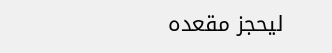ليحجز مقعده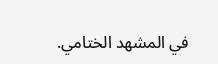في المشهد الختامي.